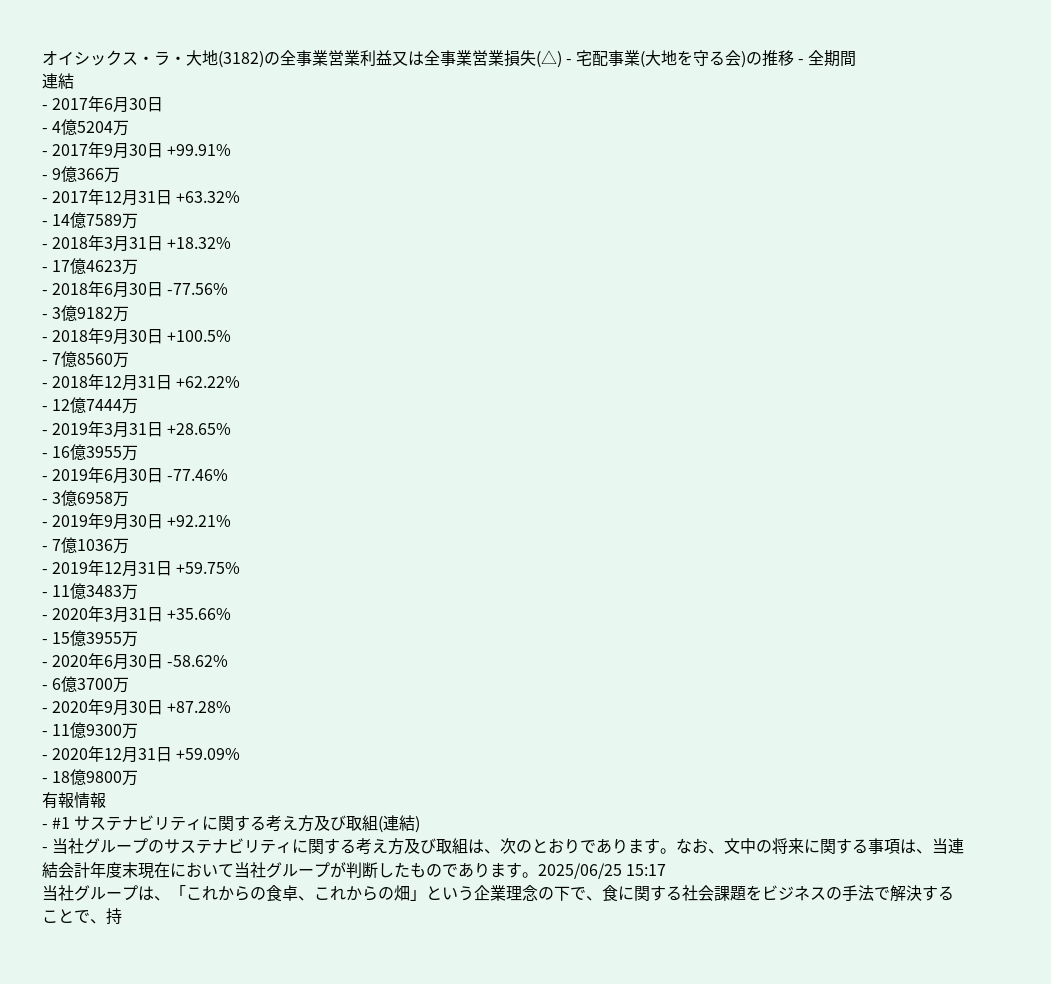オイシックス・ラ・大地(3182)の全事業営業利益又は全事業営業損失(△) - 宅配事業(大地を守る会)の推移 - 全期間
連結
- 2017年6月30日
- 4億5204万
- 2017年9月30日 +99.91%
- 9億366万
- 2017年12月31日 +63.32%
- 14億7589万
- 2018年3月31日 +18.32%
- 17億4623万
- 2018年6月30日 -77.56%
- 3億9182万
- 2018年9月30日 +100.5%
- 7億8560万
- 2018年12月31日 +62.22%
- 12億7444万
- 2019年3月31日 +28.65%
- 16億3955万
- 2019年6月30日 -77.46%
- 3億6958万
- 2019年9月30日 +92.21%
- 7億1036万
- 2019年12月31日 +59.75%
- 11億3483万
- 2020年3月31日 +35.66%
- 15億3955万
- 2020年6月30日 -58.62%
- 6億3700万
- 2020年9月30日 +87.28%
- 11億9300万
- 2020年12月31日 +59.09%
- 18億9800万
有報情報
- #1 サステナビリティに関する考え方及び取組(連結)
- 当社グループのサステナビリティに関する考え方及び取組は、次のとおりであります。なお、文中の将来に関する事項は、当連結会計年度末現在において当社グループが判断したものであります。2025/06/25 15:17
当社グループは、「これからの食卓、これからの畑」という企業理念の下で、食に関する社会課題をビジネスの手法で解決することで、持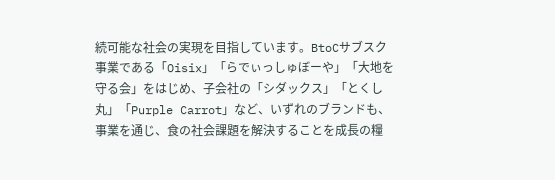続可能な社会の実現を目指しています。BtoCサブスク事業である「Oisix」「らでぃっしゅぼーや」「大地を守る会」をはじめ、子会社の「シダックス」「とくし丸」「Purple Carrot」など、いずれのブランドも、事業を通じ、食の社会課題を解決することを成長の糧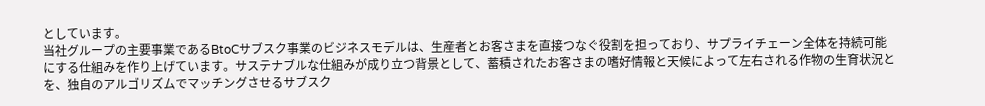としています。
当社グループの主要事業であるBtoCサブスク事業のビジネスモデルは、生産者とお客さまを直接つなぐ役割を担っており、サプライチェーン全体を持続可能にする仕組みを作り上げています。サステナブルな仕組みが成り立つ背景として、蓄積されたお客さまの嗜好情報と天候によって左右される作物の生育状況とを、独自のアルゴリズムでマッチングさせるサブスク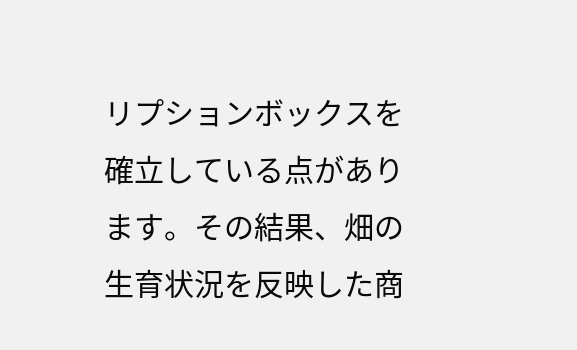リプションボックスを確立している点があります。その結果、畑の生育状況を反映した商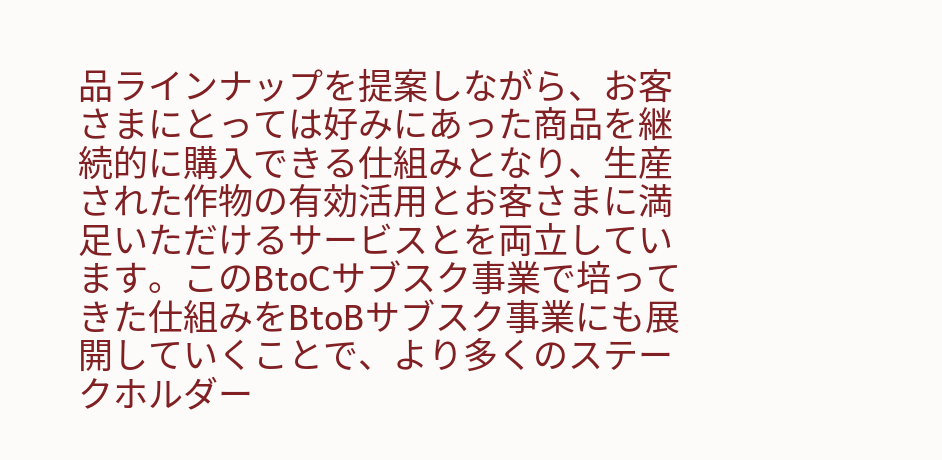品ラインナップを提案しながら、お客さまにとっては好みにあった商品を継続的に購入できる仕組みとなり、生産された作物の有効活用とお客さまに満足いただけるサービスとを両立しています。このBtoCサブスク事業で培ってきた仕組みをBtoBサブスク事業にも展開していくことで、より多くのステークホルダー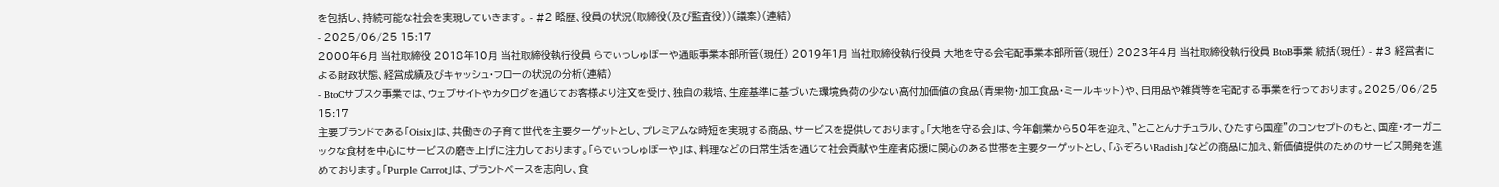を包括し、持続可能な社会を実現していきます。 - #2 略歴、役員の状況(取締役(及び監査役))(議案)(連結)
- 2025/06/25 15:17
2000年6月 当社取締役 2018年10月 当社取締役執行役員 らでぃっしゅぼーや通販事業本部所管(現任) 2019年1月 当社取締役執行役員 大地を守る会宅配事業本部所管(現任) 2023年4月 当社取締役執行役員 BtoB事業 統括(現任) - #3 経営者による財政状態、経営成績及びキャッシュ・フローの状況の分析(連結)
- BtoCサブスク事業では、ウェブサイトやカタログを通じてお客様より注文を受け、独自の栽培、生産基準に基づいた環境負荷の少ない高付加価値の食品(青果物・加工食品・ミールキット)や、日用品や雑貨等を宅配する事業を行っております。2025/06/25 15:17
主要ブランドである「Oisix」は、共働きの子育て世代を主要ターゲットとし、プレミアムな時短を実現する商品、サービスを提供しております。「大地を守る会」は、今年創業から50年を迎え、"とことんナチュラル、ひたすら国産"のコンセプトのもと、国産・オーガニックな食材を中心にサービスの磨き上げに注力しております。「らでぃっしゅぼーや」は、料理などの日常生活を通じて社会貢献や生産者応援に関心のある世帯を主要ターゲットとし、「ふぞろいRadish」などの商品に加え、新価値提供のためのサービス開発を進めております。「Purple Carrot」は、プラントベースを志向し、食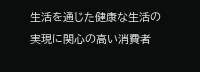生活を通じた健康な生活の実現に関心の高い消費者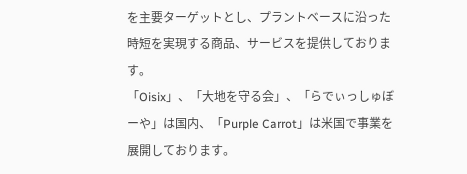を主要ターゲットとし、プラントベースに沿った時短を実現する商品、サービスを提供しております。
「Oisix」、「大地を守る会」、「らでぃっしゅぼーや」は国内、「Purple Carrot」は米国で事業を展開しております。